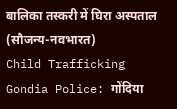बालिका तस्करी में घिरा अस्पताल (सौजन्य-नवभारत)
Child Trafficking Gondia Police: गोंदिया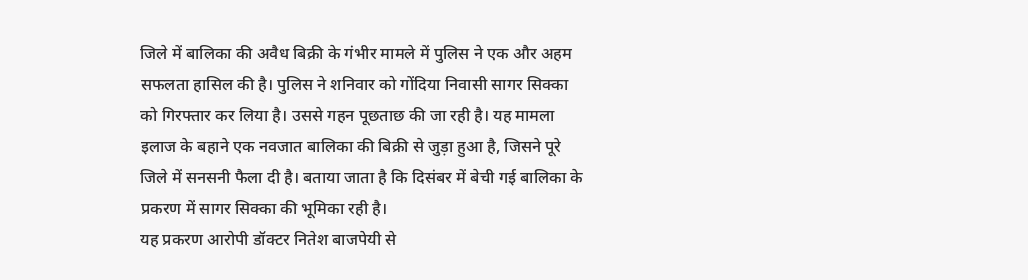जिले में बालिका की अवैध बिक्री के गंभीर मामले में पुलिस ने एक और अहम सफलता हासिल की है। पुलिस ने शनिवार को गोंदिया निवासी सागर सिक्का को गिरफ्तार कर लिया है। उससे गहन पूछताछ की जा रही है। यह मामला इलाज के बहाने एक नवजात बालिका की बिक्री से जुड़ा हुआ है, जिसने पूरे जिले में सनसनी फैला दी है। बताया जाता है कि दिसंबर में बेची गई बालिका के प्रकरण में सागर सिक्का की भूमिका रही है।
यह प्रकरण आरोपी डॉक्टर नितेश बाजपेयी से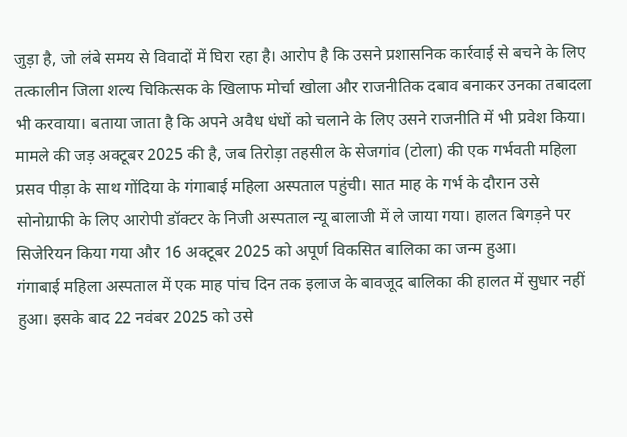जुड़ा है, जो लंबे समय से विवादों में घिरा रहा है। आरोप है कि उसने प्रशासनिक कार्रवाई से बचने के लिए तत्कालीन जिला शल्य चिकित्सक के खिलाफ मोर्चा खोला और राजनीतिक दबाव बनाकर उनका तबादला भी करवाया। बताया जाता है कि अपने अवैध धंधों को चलाने के लिए उसने राजनीति में भी प्रवेश किया।
मामले की जड़ अक्टूबर 2025 की है, जब तिरोड़ा तहसील के सेजगांव (टोला) की एक गर्भवती महिला प्रसव पीड़ा के साथ गोंदिया के गंगाबाई महिला अस्पताल पहुंची। सात माह के गर्भ के दौरान उसे सोनोग्राफी के लिए आरोपी डॉक्टर के निजी अस्पताल न्यू बालाजी में ले जाया गया। हालत बिगड़ने पर सिजेरियन किया गया और 16 अक्टूबर 2025 को अपूर्ण विकसित बालिका का जन्म हुआ।
गंगाबाई महिला अस्पताल में एक माह पांच दिन तक इलाज के बावजूद बालिका की हालत में सुधार नहीं हुआ। इसके बाद 22 नवंबर 2025 को उसे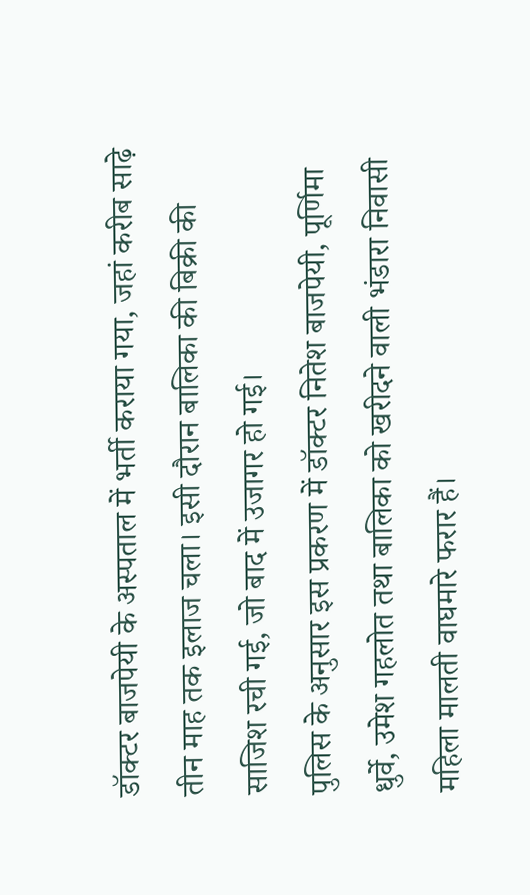डॉक्टर बाजपेयी के अस्पताल में भर्ती कराया गया, जहां करीब साढ़े तीन माह तक इलाज चला। इसी दौरान बालिका की बिक्री की साजिश रची गई, जो बाद में उजागर हो गई।
पुलिस के अनुसार इस प्रकरण में डॉक्टर नितेश बाजपेयी, पूर्णिमा धुर्वे, उमेश गहलोत तथा बालिका को खरीदने वाली भंडारा निवासी महिला मालती वाघमारे फरार हैं।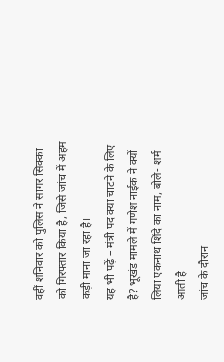वहीं शनिवार को पुलिस ने सागर सिक्का को गिरफ्तार किया है, जिसे जांच में अहम कड़ी माना जा रहा है।
यह भी पढ़ें – मंत्री पद क्या चाटने के लिए है? भूखंड मामले में गणेश नाईक ने क्यों लिया एकनाथ शिंदे का नाम, बोले- शर्म आती है
जांच के दौरान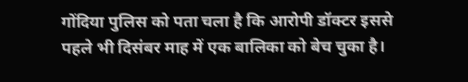गोंदिया पुलिस को पता चला है कि आरोपी डॉक्टर इससे पहले भी दिसंबर माह में एक बालिका को बेच चुका है।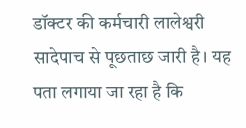डॉक्टर की कर्मचारी लालेश्वरी सादेपाच से पूछताछ जारी है। यह पता लगाया जा रहा है कि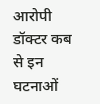आरोपी डॉक्टर कब से इन घटनाओं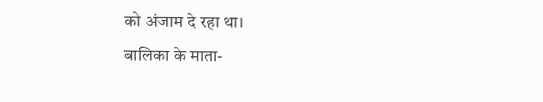को अंजाम दे रहा था।
बालिका के माता-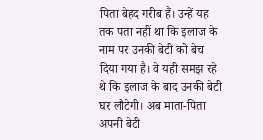पिता बेहद गरीब हैं। उन्हें यह तक पता नहीं था कि इलाज के नाम पर उनकी बेटी को बेच दिया गया है। वे यही समझ रहे थे कि इलाज के बाद उनकी बेटी घर लौटेगी। अब माता-पिता अपनी बेटी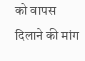को वापस दिलाने की मांग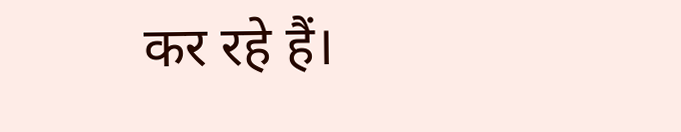कर रहे हैं।